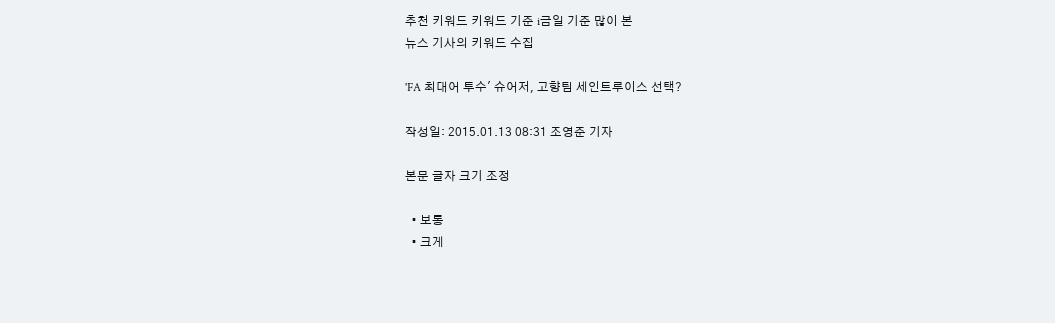추천 키워드 키워드 기준 i금일 기준 많이 본
뉴스 기사의 키워드 수집

'FA 최대어 투수' 슈어저, 고향팀 세인트루이스 선택?

작성일: 2015.01.13 08:31 조영준 기자

본문 글자 크기 조정

  • 보통
  • 크게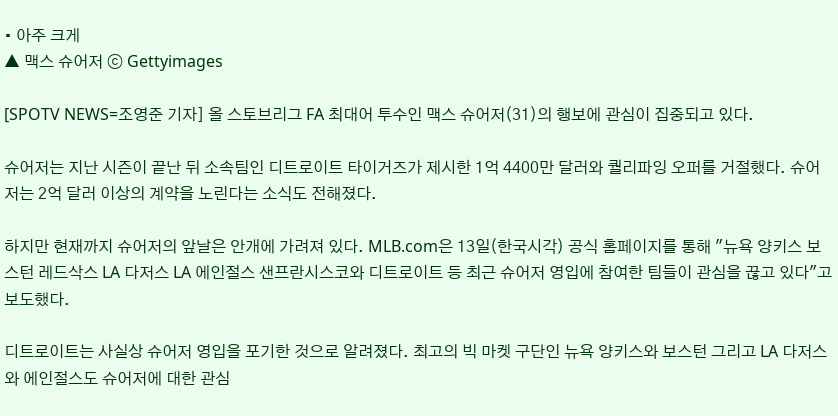• 아주 크게
▲ 맥스 슈어저 ⓒ Gettyimages

[SPOTV NEWS=조영준 기자] 올 스토브리그 FA 최대어 투수인 맥스 슈어저(31)의 행보에 관심이 집중되고 있다.

슈어저는 지난 시즌이 끝난 뒤 소속팀인 디트로이트 타이거즈가 제시한 1억 4400만 달러와 퀄리파잉 오퍼를 거절했다. 슈어저는 2억 달러 이상의 계약을 노린다는 소식도 전해졌다.

하지만 현재까지 슈어저의 앞날은 안개에 가려져 있다. MLB.com은 13일(한국시각) 공식 홈페이지를 통해 "뉴욕 양키스 보스턴 레드삭스 LA 다저스 LA 에인절스 샌프란시스코와 디트로이트 등 최근 슈어저 영입에 참여한 팀들이 관심을 끊고 있다"고 보도했다.

디트로이트는 사실상 슈어저 영입을 포기한 것으로 알려졌다. 최고의 빅 마켓 구단인 뉴욕 양키스와 보스턴 그리고 LA 다저스와 에인절스도 슈어저에 대한 관심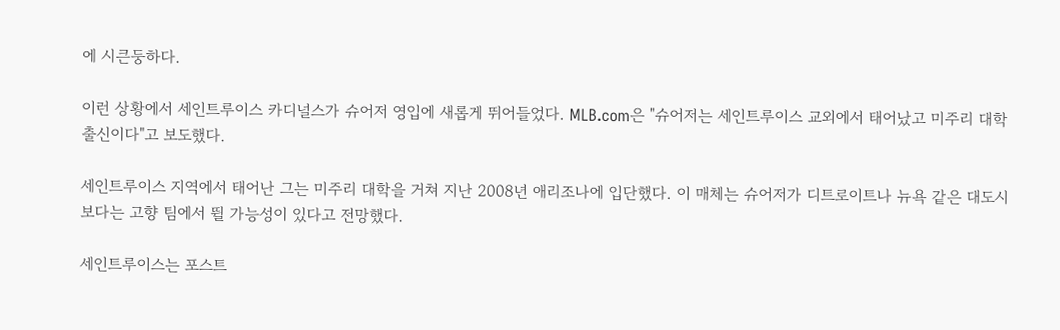에 시큰둥하다.

이런 상황에서 세인트루이스 카디널스가 슈어저 영입에 새롭게 뛰어들었다. MLB.com은 "슈어저는 세인트루이스 교외에서 태어났고 미주리 대학 출신이다"고 보도했다.

세인트루이스 지역에서 태어난 그는 미주리 대학을 거쳐 지난 2008년 애리조나에 입단했다. 이 매체는 슈어저가 디트로이트나 뉴욕 같은 대도시보다는 고향 팀에서 뛸 가능성이 있다고 전망했다.

세인트루이스는 포스트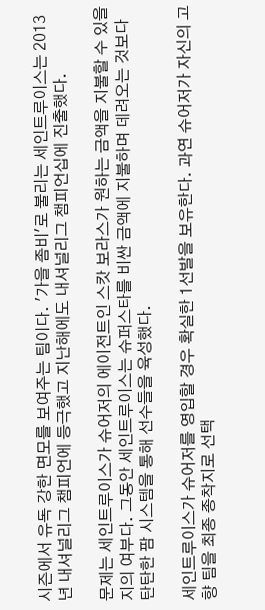시즌에서 유독 강한 면모를 보여주는 팀이다. '가을 좀비'로 불리는 세인트루이스는 2013년 내셔널리그 챔피언에 등극했고 지난해에도 내셔널리그 챔피언십에 진출했다.

문제는 세인트루이스가 슈어저의 에이전트인 스캇 보라스가 원하는 금액을 지불할 수 있을지의 여부다. 그동안 세인트루이스는 슈퍼스타를 비싼 금액에 지불하며 데려오는 것보다 탄탄한 팜 시스템을 통해 선수들을 육성했다.

세인트루이스가 슈어저를 영입할 경우 확실한 1선발을 보유한다. 과연 슈어저가 자신의 고향 팀을 최종 종착지로 선택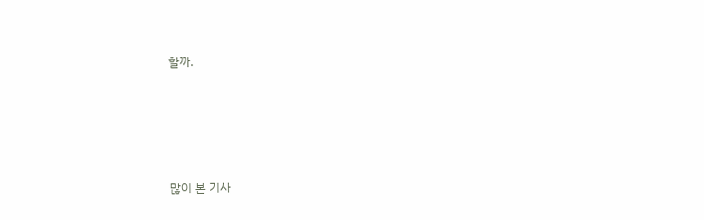할까.






많이 본 기사